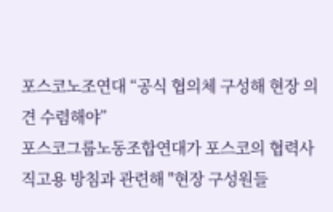포스코노조연대 “공식 협의체 구성해 현장 의견 수렴해야”
포스코그룹노동조합연대가 포스코의 협력사 직고용 방침과 관련해 "현장 구성원들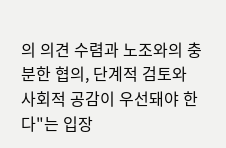의 의견 수렴과 노조와의 충분한 협의, 단계적 검토와 사회적 공감이 우선돼야 한다"는 입장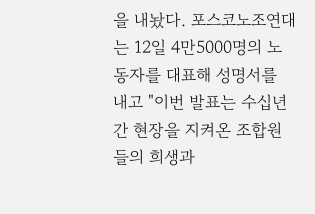을 내놨다. 포스코노조연대는 12일 4만5000명의 노동자를 대표해 성명서를 내고 "이번 발표는 수십년간 현장을 지켜온 조합원들의 희생과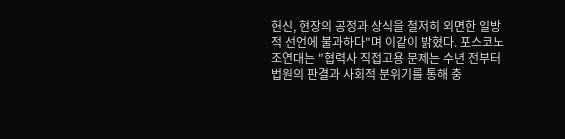헌신, 현장의 공정과 상식을 철저히 외면한 일방적 선언에 불과하다"며 이같이 밝혔다. 포스코노조연대는 "협력사 직접고용 문제는 수년 전부터 법원의 판결과 사회적 분위기를 통해 충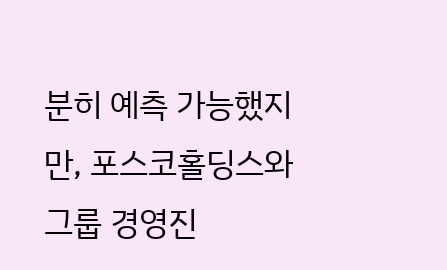분히 예측 가능했지만, 포스코홀딩스와 그룹 경영진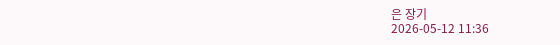은 장기
2026-05-12 11:36